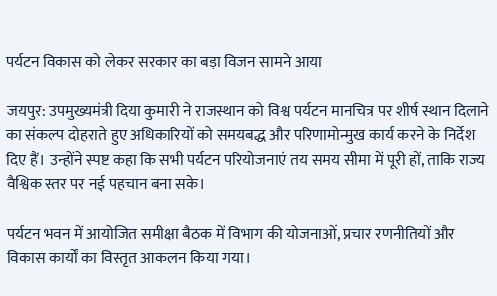पर्यटन विकास को लेकर सरकार का बड़ा विजन सामने आया

जयपुर: उपमुख्यमंत्री दिया कुमारी ने राजस्थान को विश्व पर्यटन मानचित्र पर शीर्ष स्थान दिलाने का संकल्प दोहराते हुए अधिकारियों को समयबद्ध और परिणामोन्मुख कार्य करने के निर्देश दिए हैं। उन्होंने स्पष्ट कहा कि सभी पर्यटन परियोजनाएं तय समय सीमा में पूरी हों, ताकि राज्य वैश्विक स्तर पर नई पहचान बना सके।

पर्यटन भवन में आयोजित समीक्षा बैठक में विभाग की योजनाओं, प्रचार रणनीतियों और विकास कार्यों का विस्तृत आकलन किया गया।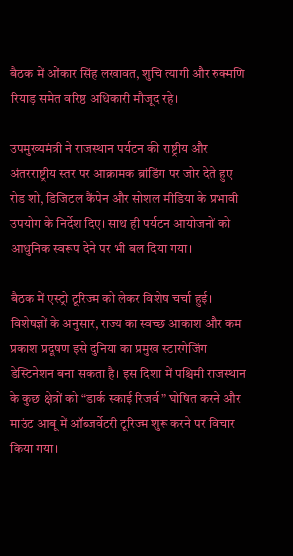बैठक में ओंकार सिंह लखावत, शुचि त्यागी और रुक्मणि रियाड़ समेत वरिष्ठ अधिकारी मौजूद रहे।

उपमुख्यमंत्री ने राजस्थान पर्यटन की राष्ट्रीय और अंतरराष्ट्रीय स्तर पर आक्रामक ब्रांडिंग पर जोर देते हुए रोड शो, डिजिटल कैंपेन और सोशल मीडिया के प्रभावी उपयोग के निर्देश दिए। साथ ही पर्यटन आयोजनों को आधुनिक स्वरूप देने पर भी बल दिया गया।

बैठक में एस्ट्रो टूरिज्म को लेकर विशेष चर्चा हुई। विशेषज्ञों के अनुसार, राज्य का स्वच्छ आकाश और कम प्रकाश प्रदूषण इसे दुनिया का प्रमुख स्टारगेजिंग डेस्टिनेशन बना सकता है। इस दिशा में पश्चिमी राजस्थान के कुछ क्षेत्रों को “डार्क स्काई रिजर्व” घोषित करने और माउंट आबू में ऑब्जर्वेटरी टूरिज्म शुरू करने पर विचार किया गया।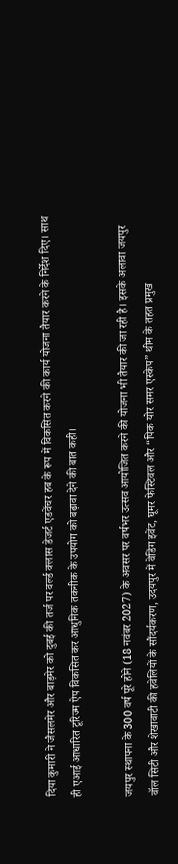दिया कुमारी ने जैसलमेर और बाड़मेर को दुबई की तर्ज पर वर्ल्ड क्लास डेजर्ट एडवेंचर हब के रूप में विकसित करने की कार्य योजना तैयार करने के निर्देश दिए। साथ ही एआई आधारित टूरिज्म ऐप विकसित कर आधुनिक तकनीक के उपयोग को बढ़ावा देने की बात कही।

जयपुर स्थापना के 300 वर्ष पूरे होने (18 नवंबर 2027) के अवसर पर वर्षभर उत्सव आयोजित करने की योजना भी तैयार की जा रही है। इसके अलावा जयपुर वॉल सिटी और शेखावाटी की हवेलियों के सौंदर्यकरण, उदयपुर में वेडिंग इवेंट, घूमर फेस्टिवल और “पिक योर समर एस्केप” थीम के तहत प्रमुख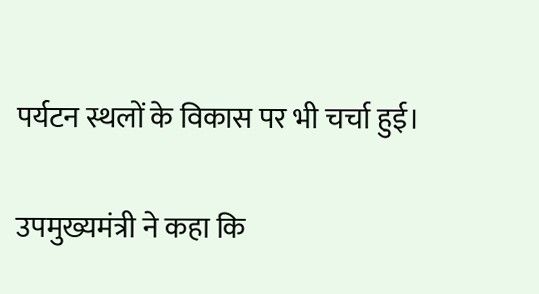पर्यटन स्थलों के विकास पर भी चर्चा हुई।

उपमुख्यमंत्री ने कहा कि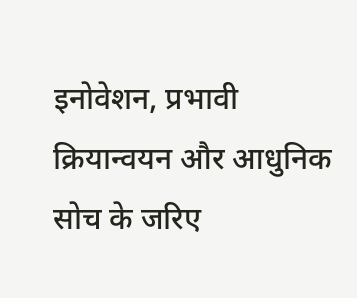इनोवेशन, प्रभावी क्रियान्वयन और आधुनिक सोच के जरिए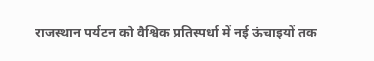राजस्थान पर्यटन को वैश्विक प्रतिस्पर्धा में नई ऊंचाइयों तक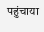पहुंचाया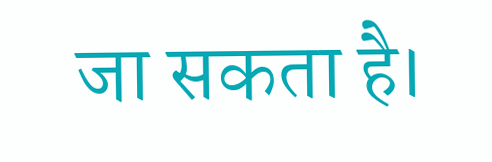जा सकता है।